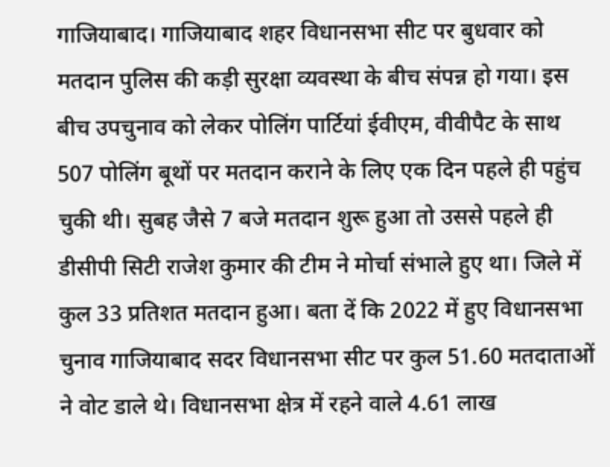गाजियाबाद। गाजियाबाद शहर विधानसभा सीट पर बुधवार को मतदान पुलिस की कड़ी सुरक्षा व्यवस्था के बीच संपन्न हो गया। इस बीच उपचुनाव को लेकर पोलिंग पार्टियां ईवीएम, वीवीपैट के साथ 507 पोलिंग बूथों पर मतदान कराने के लिए एक दिन पहले ही पहुंच चुकी थी। सुबह जैसे 7 बजे मतदान शुरू हुआ तो उससे पहले ही डीसीपी सिटी राजेश कुमार की टीम ने मोर्चा संभाले हुए था। जिले में कुल 33 प्रतिशत मतदान हुआ। बता दें कि 2022 में हुए विधानसभा चुनाव गाजियाबाद सदर विधानसभा सीट पर कुल 51.60 मतदाताओं ने वोट डाले थे। विधानसभा क्षेत्र में रहने वाले 4.61 लाख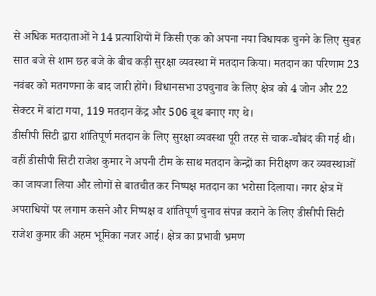से अधिक मतदाताओं ने 14 प्रत्याशियों में किसी एक को अपना नया विधायक चुनने के लिए सुबह सात बजे से शाम छह बजे के बीच कड़ी सुरक्षा व्यवस्था में मतदान किया। मतदान का परिणाम 23 नवंबर को मतगणना के बाद जारी होंगे। विधानसभा उपचुनाव के लिए क्षेत्र को 4 जोन और 22 सेक्टर में बांटा गया, 119 मतदान केंद्र और 506 बूथ बनाए गए थे।
डीसीपी सिटी द्वारा शांतिपूर्ण मतदान के लिए सुरक्षा व्यवस्था पूरी तरह से चाक-चौबंद की गई थी। वहीं डीसीपी सिटी राजेश कुमार ने अपनी टीम के साथ मतदान केन्द्रों का निरीक्षण कर व्यवस्थाओं का जायजा लिया और लोगों से बातचीत कर निष्पक्ष मतदान का भरोसा दिलाया। नगर क्षेत्र में अपराधियों पर लगाम कसने और निष्पक्ष व शांतिपूर्ण चुनाव संपन्न कराने के लिए डीसीपी सिटी राजेश कुमार की अहम भूमिका नजर आई। क्षेत्र का प्रभावी भ्रमण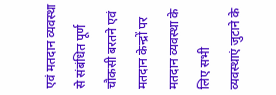एवं मतदान व्यवस्था से संबंधित पूर्ण चौकसी बरतने एवं मतदान केन्द्रों पर मतदान व्यवस्था के लिए सभी व्यवस्थाएं जुटाने के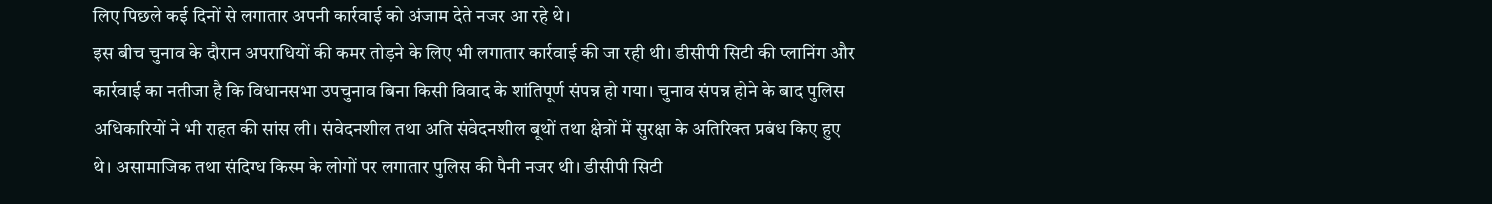लिए पिछले कई दिनों से लगातार अपनी कार्रवाई को अंजाम देते नजर आ रहे थे।
इस बीच चुनाव के दौरान अपराधियों की कमर तोड़ने के लिए भी लगातार कार्रवाई की जा रही थी। डीसीपी सिटी की प्लानिंग और कार्रवाई का नतीजा है कि विधानसभा उपचुनाव बिना किसी विवाद के शांतिपूर्ण संपन्न हो गया। चुनाव संपन्न होने के बाद पुलिस अधिकारियों ने भी राहत की सांस ली। संवेदनशील तथा अति संवेदनशील बूथों तथा क्षेत्रों में सुरक्षा के अतिरिक्त प्रबंध किए हुए थे। असामाजिक तथा संदिग्ध किस्म के लोगों पर लगातार पुलिस की पैनी नजर थी। डीसीपी सिटी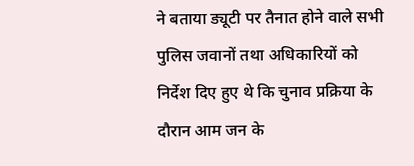ने बताया ड्यूटी पर तैनात होने वाले सभी पुलिस जवानों तथा अधिकारियों को निर्देश दिए हुए थे कि चुनाव प्रक्रिया के दौरान आम जन के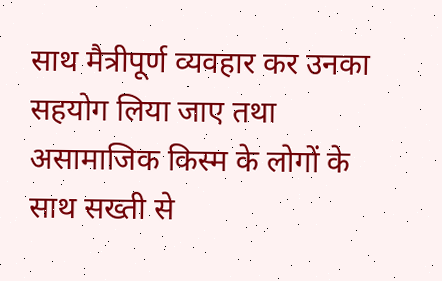साथ मैत्रीपूर्ण व्यवहार कर उनका सहयोग लिया जाए तथा असामाजिक किस्म के लोगों के साथ सख्ती से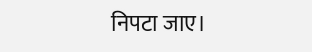निपटा जाए।